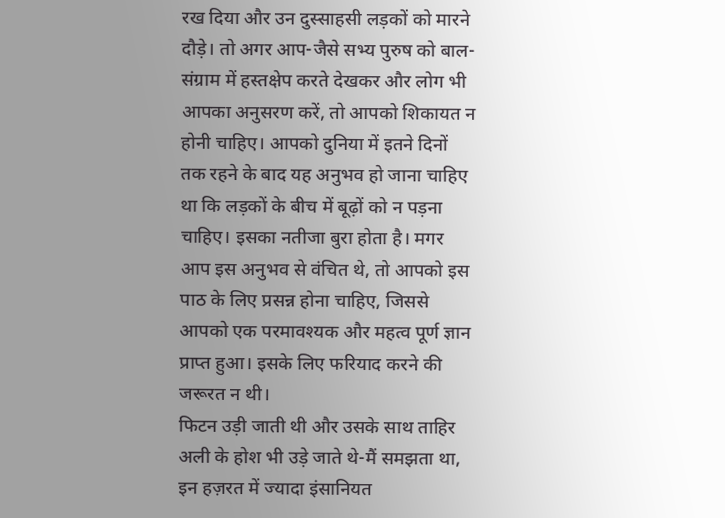रख दिया और उन दुस्साहसी लड़कों को मारने दौड़े। तो अगर आप-जैसे सभ्य पुरुष को बाल-संग्राम में हस्तक्षेप करते देखकर और लोग भी आपका अनुसरण करें, तो आपको शिकायत न होनी चाहिए। आपको दुनिया में इतने दिनों तक रहने के बाद यह अनुभव हो जाना चाहिए था कि लड़कों के बीच में बूढ़ों को न पड़ना चाहिए। इसका नतीजा बुरा होता है। मगर आप इस अनुभव से वंचित थे, तो आपको इस पाठ के लिए प्रसन्न होना चाहिए, जिससे आपको एक परमावश्यक और महत्व पूर्ण ज्ञान प्राप्त हुआ। इसके लिए फरियाद करने की जरूरत न थी।
फिटन उड़ी जाती थी और उसके साथ ताहिर अली के होश भी उड़े जाते थे-मैं समझता था, इन हज़रत में ज्यादा इंसानियत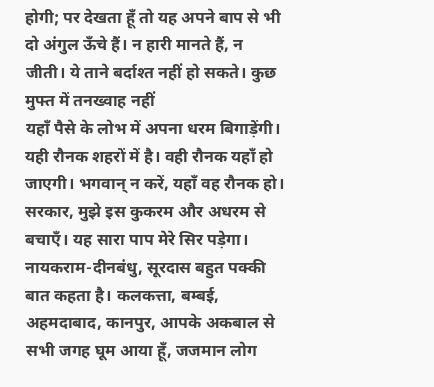होगी; पर देखता हूँ तो यह अपने बाप से भी दो अंगुल ऊँचे हैं। न हारी मानते हैं, न जीती। ये ताने बर्दाश्त नहीं हो सकते। कुछ मुफ्त में तनख्वाह नहीं
यहाँ पैसे के लोभ में अपना धरम बिगाड़ेंगी। यही रौनक शहरों में है। वही रौनक यहाँ हो जाएगी। भगवान् न करें, यहाँ वह रौनक हो। सरकार, मुझे इस कुकरम और अधरम से बचाएँ। यह सारा पाप मेरे सिर पड़ेगा।
नायकराम-दीनबंधु, सूरदास बहुत पक्की बात कहता है। कलकत्ता, बम्बई, अहमदाबाद, कानपुर, आपके अकबाल से सभी जगह घूम आया हूँ, जजमान लोग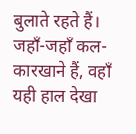बुलाते रहते हैं। जहाँ-जहाँ कल-कारखाने हैं, वहाँ यही हाल देखा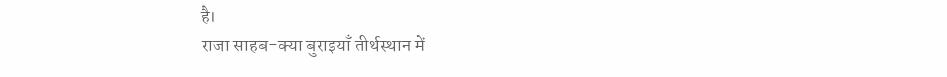है।
राजा साहब-क्या बुराइयाँ तीर्थस्थान में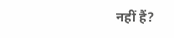नहीं हैं?